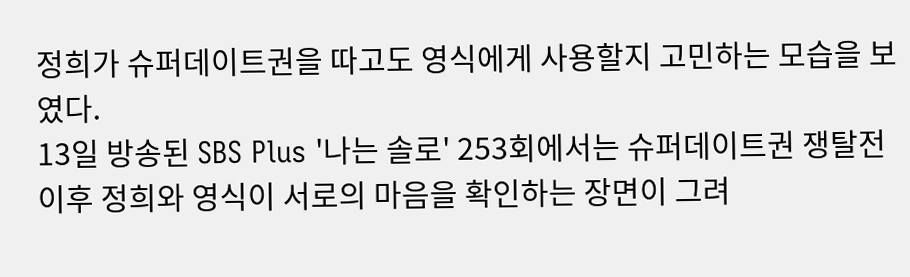정희가 슈퍼데이트권을 따고도 영식에게 사용할지 고민하는 모습을 보였다.
13일 방송된 SBS Plus '나는 솔로' 253회에서는 슈퍼데이트권 쟁탈전 이후 정희와 영식이 서로의 마음을 확인하는 장면이 그려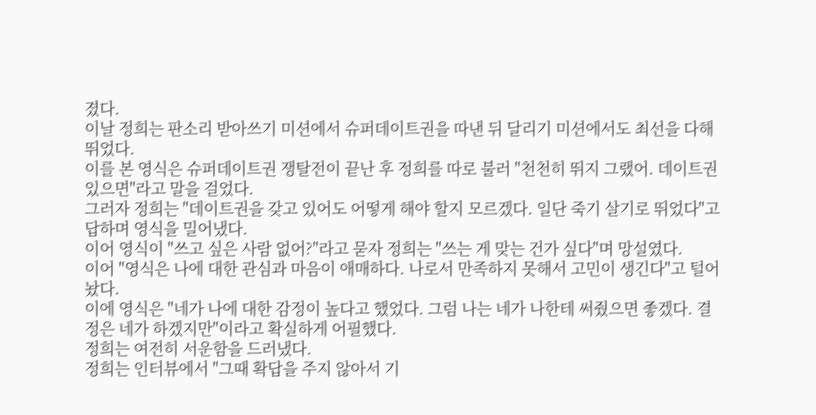졌다.
이날 정희는 판소리 받아쓰기 미션에서 슈퍼데이트권을 따낸 뒤 달리기 미션에서도 최선을 다해 뛰었다.
이를 본 영식은 슈퍼데이트권 쟁탈전이 끝난 후 정희를 따로 불러 "천천히 뛰지 그랬어. 데이트권 있으면"라고 말을 걸었다.
그러자 정희는 "데이트권을 갖고 있어도 어떻게 해야 할지 모르겠다. 일단 죽기 살기로 뛰었다"고 답하며 영식을 밀어냈다.
이어 영식이 "쓰고 싶은 사람 없어?"라고 묻자 정희는 "쓰는 게 맞는 건가 싶다"며 망설였다.
이어 "영식은 나에 대한 관심과 마음이 애매하다. 나로서 만족하지 못해서 고민이 생긴다"고 털어놨다.
이에 영식은 "네가 나에 대한 감정이 높다고 했었다. 그럼 나는 네가 나한테 써줬으면 좋겠다. 결정은 네가 하겠지만"이라고 확실하게 어필했다.
정희는 여전히 서운함을 드러냈다.
정희는 인터뷰에서 "그때 확답을 주지 않아서 기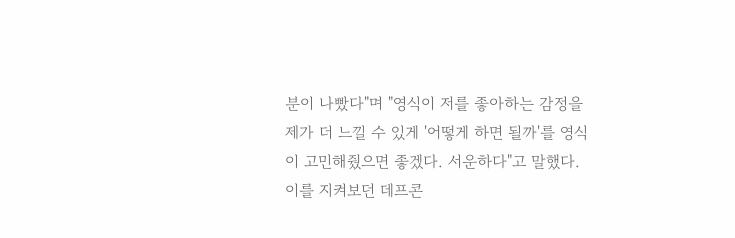분이 나빴다"며 "영식이 저를 좋아하는 감정을 제가 더 느낄 수 있게 '어떻게 하면 될까'를 영식이 고민해줬으면 좋겠다. 서운하다"고 말했다.
이를 지켜보던 데프콘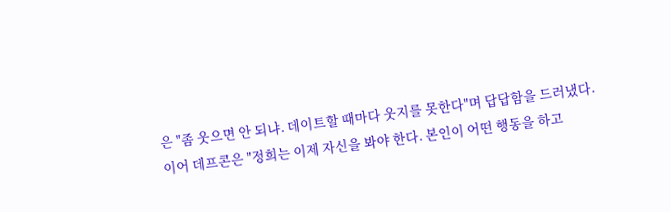은 "좀 웃으면 안 되냐. 데이트할 때마다 웃지를 못한다"며 답답함을 드러냈다.
이어 데프콘은 "정희는 이제 자신을 봐야 한다. 본인이 어떤 행동을 하고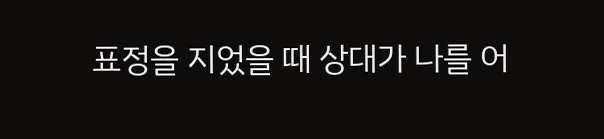표정을 지었을 때 상대가 나를 어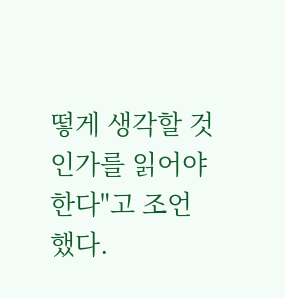떻게 생각할 것인가를 읽어야 한다"고 조언했다.